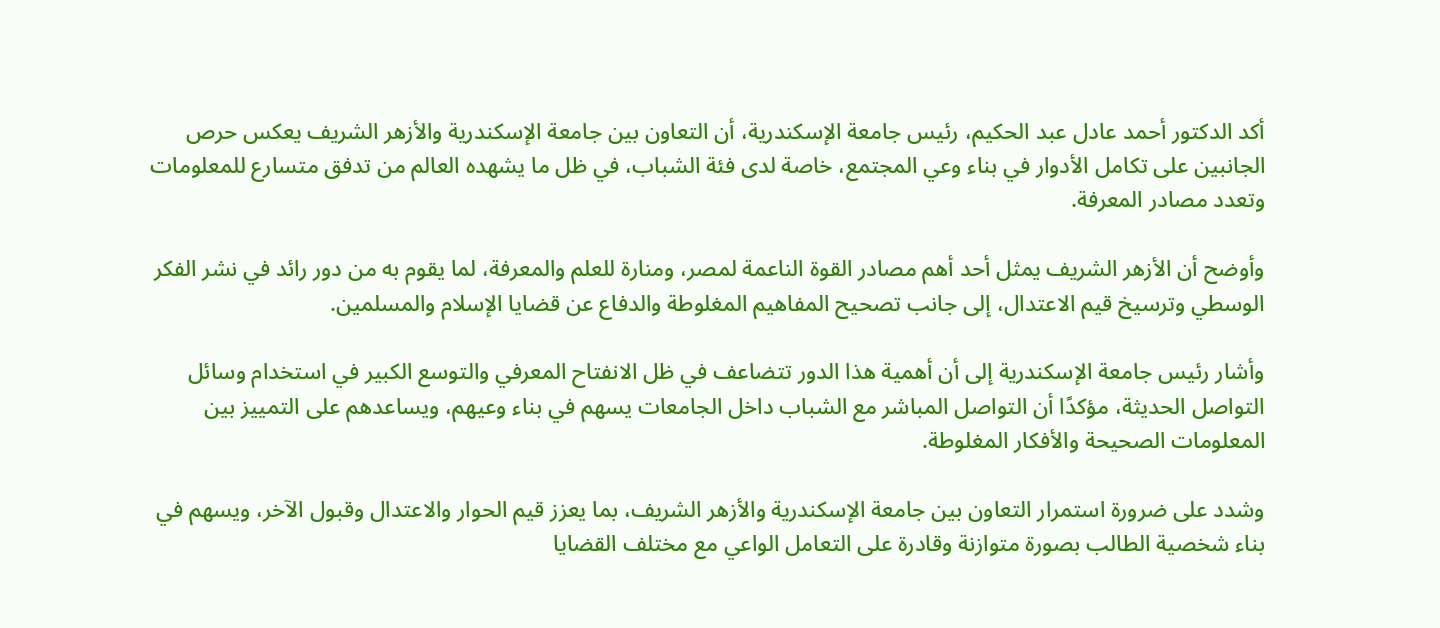أكد الدكتور أحمد عادل عبد الحكيم، رئيس جامعة الإسكندرية، أن التعاون بين جامعة الإسكندرية والأزهر الشريف يعكس حرص الجانبين على تكامل الأدوار في بناء وعي المجتمع، خاصة لدى فئة الشباب، في ظل ما يشهده العالم من تدفق متسارع للمعلومات وتعدد مصادر المعرفة.

وأوضح أن الأزهر الشريف يمثل أحد أهم مصادر القوة الناعمة لمصر، ومنارة للعلم والمعرفة، لما يقوم به من دور رائد في نشر الفكر الوسطي وترسيخ قيم الاعتدال، إلى جانب تصحيح المفاهيم المغلوطة والدفاع عن قضايا الإسلام والمسلمين.

وأشار رئيس جامعة الإسكندرية إلى أن أهمية هذا الدور تتضاعف في ظل الانفتاح المعرفي والتوسع الكبير في استخدام وسائل التواصل الحديثة، مؤكدًا أن التواصل المباشر مع الشباب داخل الجامعات يسهم في بناء وعيهم، ويساعدهم على التمييز بين المعلومات الصحيحة والأفكار المغلوطة.

وشدد على ضرورة استمرار التعاون بين جامعة الإسكندرية والأزهر الشريف، بما يعزز قيم الحوار والاعتدال وقبول الآخر، ويسهم في بناء شخصية الطالب بصورة متوازنة وقادرة على التعامل الواعي مع مختلف القضايا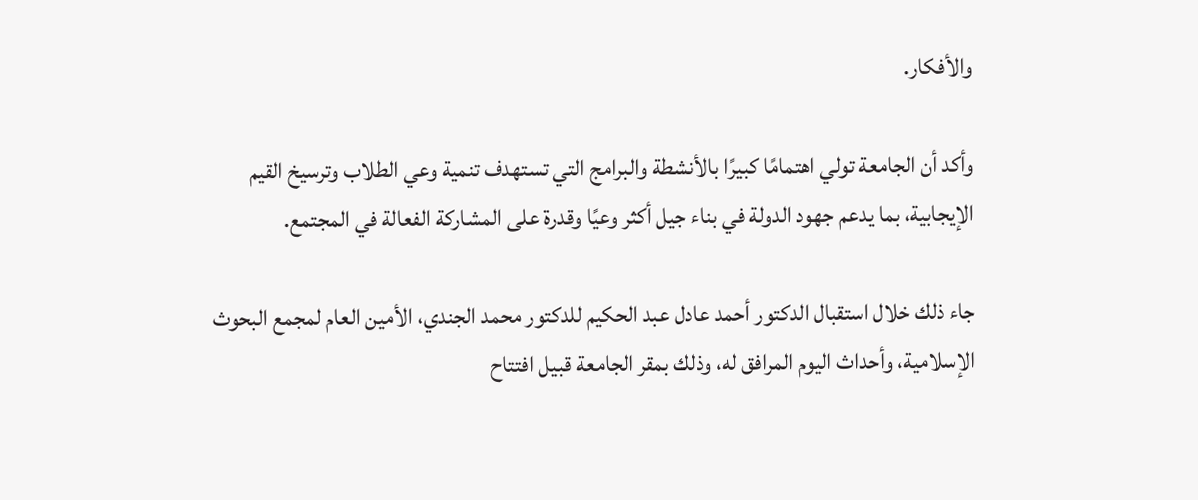والأفكار.

وأكد أن الجامعة تولي اهتمامًا كبيرًا بالأنشطة والبرامج التي تستهدف تنمية وعي الطلاب وترسيخ القيم الإيجابية، بما يدعم جهود الدولة في بناء جيل أكثر وعيًا وقدرة على المشاركة الفعالة في المجتمع.

جاء ذلك خلال استقبال الدكتور أحمد عادل عبد الحكيم للدكتور محمد الجندي، الأمين العام لمجمع البحوث الإسلامية، وأحداث اليوم المرافق له، وذلك بمقر الجامعة قبيل افتتاح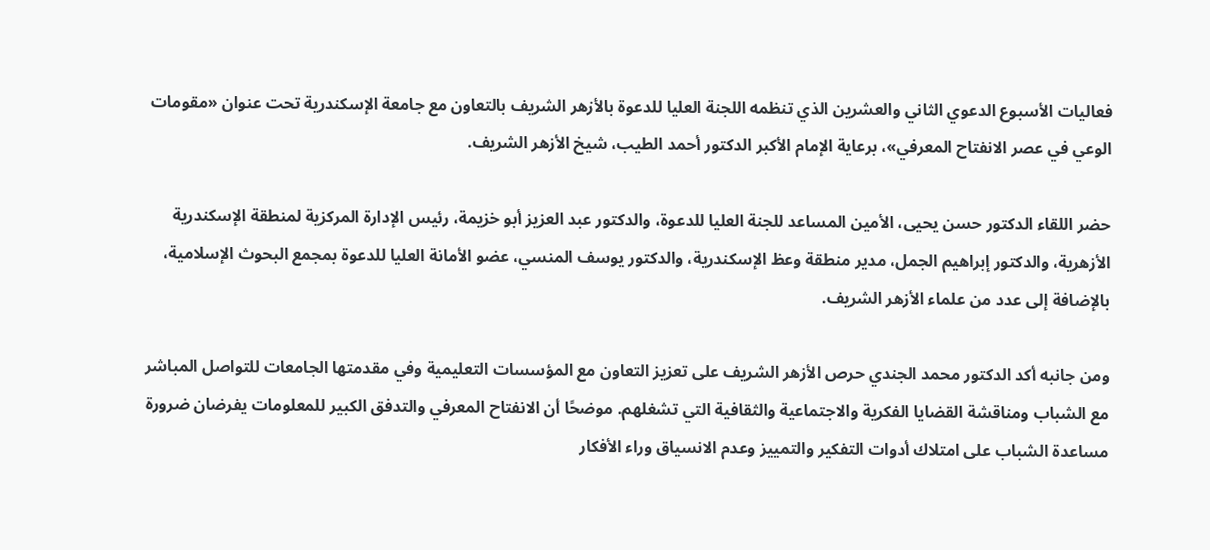فعاليات الأسبوع الدعوي الثاني والعشرين الذي تنظمه اللجنة العليا للدعوة بالأزهر الشريف بالتعاون مع جامعة الإسكندرية تحت عنوان «مقومات الوعي في عصر الانفتاح المعرفي»، برعاية الإمام الأكبر الدكتور أحمد الطيب، شيخ الأزهر الشريف.

حضر اللقاء الدكتور حسن يحيى، الأمين المساعد للجنة العليا للدعوة، والدكتور عبد العزيز أبو خزيمة، رئيس الإدارة المركزية لمنطقة الإسكندرية الأزهرية، والدكتور إبراهيم الجمل، مدير منطقة وعظ الإسكندرية، والدكتور يوسف المنسي، عضو الأمانة العليا للدعوة بمجمع البحوث الإسلامية، بالإضافة إلى عدد من علماء الأزهر الشريف.

ومن جانبه أكد الدكتور محمد الجندي حرص الأزهر الشريف على تعزيز التعاون مع المؤسسات التعليمية وفي مقدمتها الجامعات للتواصل المباشر مع الشباب ومناقشة القضايا الفكرية والاجتماعية والثقافية التي تشغلهم. موضحًا أن الانفتاح المعرفي والتدفق الكبير للمعلومات يفرضان ضرورة مساعدة الشباب على امتلاك أدوات التفكير والتمييز وعدم الانسياق وراء الأفكار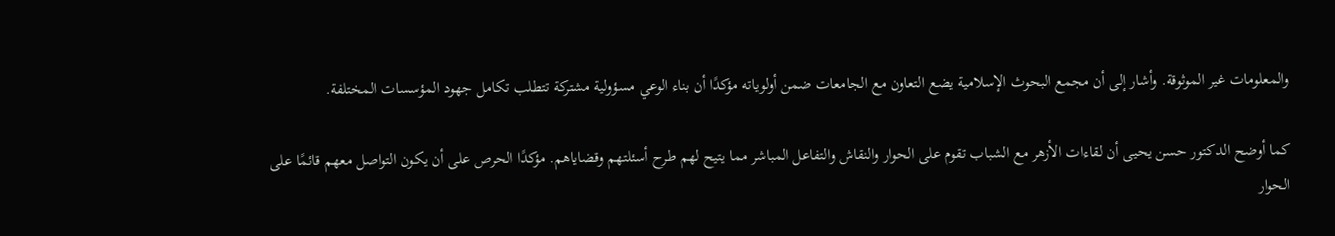والمعلومات غير الموثوقة. وأشار إلى أن مجمع البحوث الإسلامية يضع التعاون مع الجامعات ضمن أولوياته مؤكدًا أن بناء الوعي مسؤولية مشتركة تتطلب تكامل جهود المؤسسات المختلفة.

كما أوضح الدكتور حسن يحيى أن لقاءات الأزهر مع الشباب تقوم على الحوار والنقاش والتفاعل المباشر مما يتيح لهم طرح أسئلتهم وقضاياهم. مؤكدًا الحرص على أن يكون التواصل معهم قائمًا على الحوار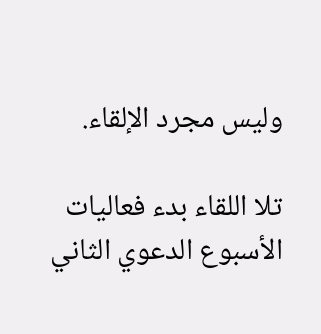وليس مجرد الإلقاء.

تلا اللقاء بدء فعاليات الأسبوع الدعوي الثاني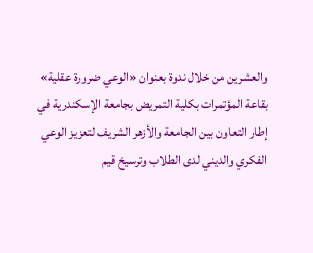والعشرين من خلال ندوة بعنوان «الوعي ضرورة عقلية» بقاعة المؤتمرات بكلية التمريض بجامعة الإسكندرية في إطار التعاون بين الجامعة والأزهر الشريف لتعزيز الوعي الفكري والديني لدى الطلاب وترسيخ قيم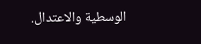الوسطية والاعتدال.